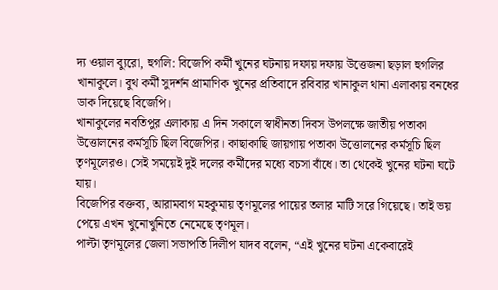দ্য ওয়াল ব্যুরো, হুগলি: বিজেপি কর্মী খুনের ঘটনায় দফায় দফায় উত্তেজনা ছড়াল হুগলির খানাকুলে। বুথ কর্মী সুদর্শন প্রামাণিক খুনের প্রতিবাদে রবিবার খানাকুল থানা এলাকায় বনধের ডাক দিয়েছে বিজেপি।
খানাকুলের নবতিপুর এলাকায় এ দিন সকালে স্বাধীনতা দিবস উপলক্ষে জাতীয় পতাকা উত্তোলনের কর্মসূচি ছিল বিজেপির। কাছাকাছি জায়গায় পতাকা উত্তোলনের কর্মসূচি ছিল তৃণমূলেরও। সেই সময়েই দুই দলের কর্মীদের মধ্যে বচসা বাঁধে। তা থেকেই খুনের ঘটনা ঘটে যায়।
বিজেপির বক্তব্য, আরামবাগ মহকুমায় তৃণমূলের পায়ের তলার মাটি সরে গিয়েছে। তাই ভয় পেয়ে এখন খুনোখুনিতে নেমেছে তৃণমূল।
পাল্টা তৃণমূলের জেলা সভাপতি দিলীপ যাদব বলেন, “এই খুনের ঘটনা একেবারেই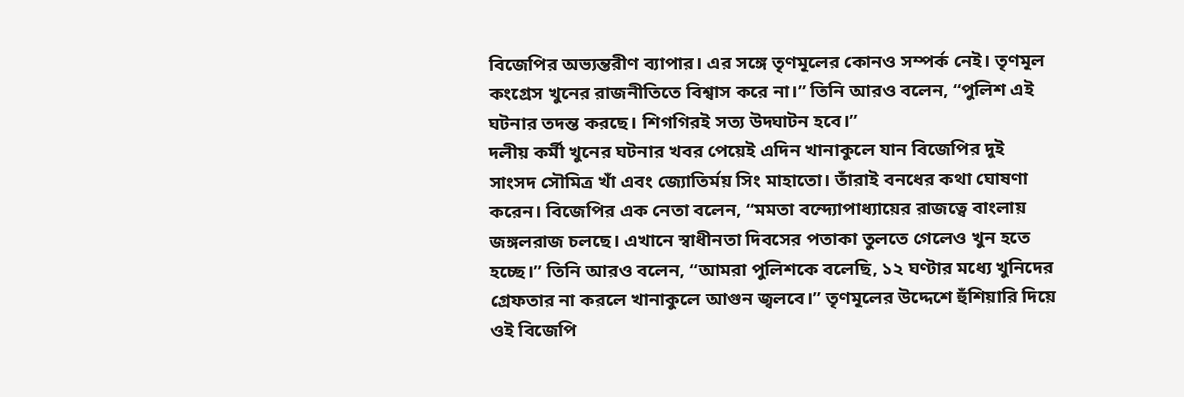বিজেপির অভ্যন্তরীণ ব্যাপার। এর সঙ্গে তৃণমূলের কোনও সম্পর্ক নেই। তৃণমূল কংগ্রেস খুনের রাজনীতিতে বিশ্বাস করে না।” তিনি আরও বলেন, “পুলিশ এই ঘটনার তদন্ত করছে। শিগগিরই সত্য উদ্ঘাটন হবে।”
দলীয় কর্মী খুনের ঘটনার খবর পেয়েই এদিন খানাকুলে যান বিজেপির দুই সাংসদ সৌমিত্র খাঁ এবং জ্যোতির্ময় সিং মাহাতো। তাঁরাই বনধের কথা ঘোষণা করেন। বিজেপির এক নেতা বলেন, “মমতা বন্দ্যোপাধ্যায়ের রাজত্বে বাংলায় জঙ্গলরাজ চলছে। এখানে স্বাধীনতা দিবসের পতাকা তুলতে গেলেও খুন হতে হচ্ছে।” তিনি আরও বলেন, “আমরা পুলিশকে বলেছি, ১২ ঘণ্টার মধ্যে খুনিদের গ্রেফতার না করলে খানাকুলে আগুন জ্বলবে।” তৃণমূলের উদ্দেশে হুঁশিয়ারি দিয়ে ওই বিজেপি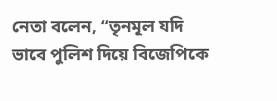নেতা বলেন, “তৃনমূল যদি ভাবে পুলিশ দিয়ে বিজেপিকে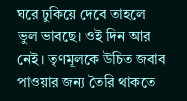ঘরে ঢুকিয়ে দেবে তাহলে ভুল ভাবছে। ওই দিন আর নেই। তৃণমূলকে উচিত জবাব পাওয়ার জন্য তৈরি থাকতে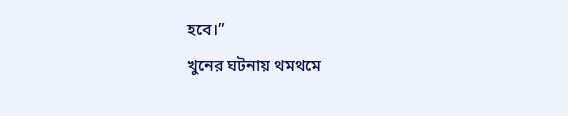হবে।”
খুনের ঘটনায় থমথমে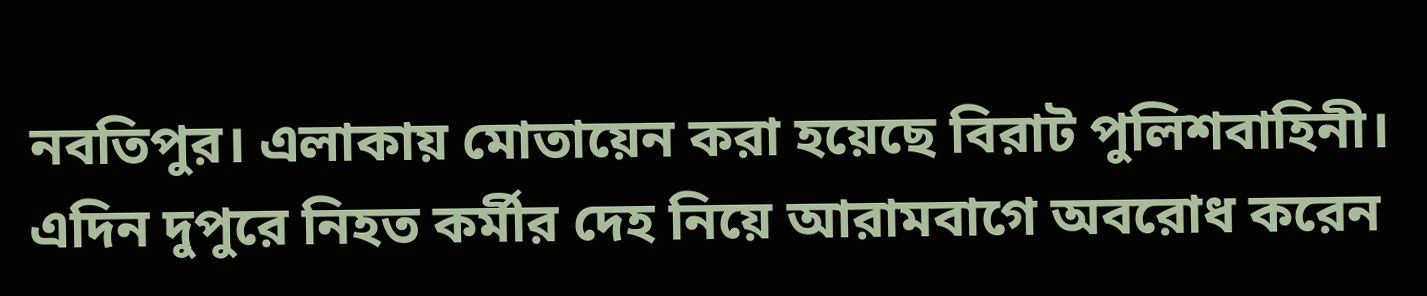নবতিপুর। এলাকায় মোতায়েন করা হয়েছে বিরাট পুলিশবাহিনী। এদিন দুপুরে নিহত কর্মীর দেহ নিয়ে আরামবাগে অবরোধ করেন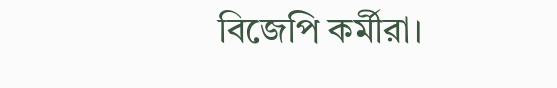বিজেপি কর্মীরা।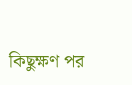কিছুক্ষণ পর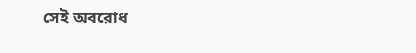সেই অবরোধ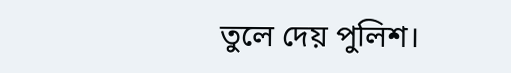তুলে দেয় পুলিশ।